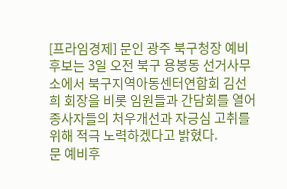[프라임경제] 문인 광주 북구청장 예비후보는 3일 오전 북구 용봉동 선거사무소에서 북구지역아동센터연합회 김선희 회장을 비롯 임원들과 간담회를 열어 종사자들의 처우개선과 자긍심 고취를 위해 적극 노력하겠다고 밝혔다.
문 예비후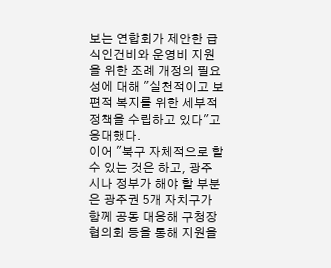보는 연합회가 제안한 급식인건비와 운영비 지원을 위한 조례 개정의 필요성에 대해 "실천적이고 보편적 복지를 위한 세부적 정책을 수립하고 있다"고 응대했다.
이어 "북구 자체적으로 할 수 있는 것은 하고, 광주시나 정부가 해야 할 부분은 광주권 5개 자치구가 함께 공동 대응해 구청장협의회 등을 통해 지원을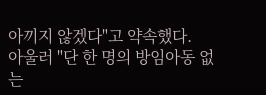아끼지 않겠다"고 약속했다.
아울러 "단 한 명의 방임아동 없는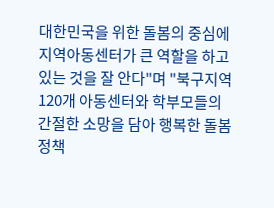대한민국을 위한 돌봄의 중심에 지역아동센터가 큰 역할을 하고 있는 것을 잘 안다"며 "북구지역 120개 아동센터와 학부모들의 간절한 소망을 담아 행복한 돌봄정책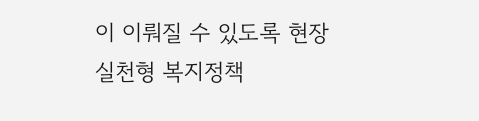이 이뤄질 수 있도록 현장 실천형 복지정책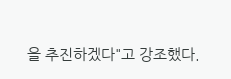을 추진하겠다"고 강조했다.